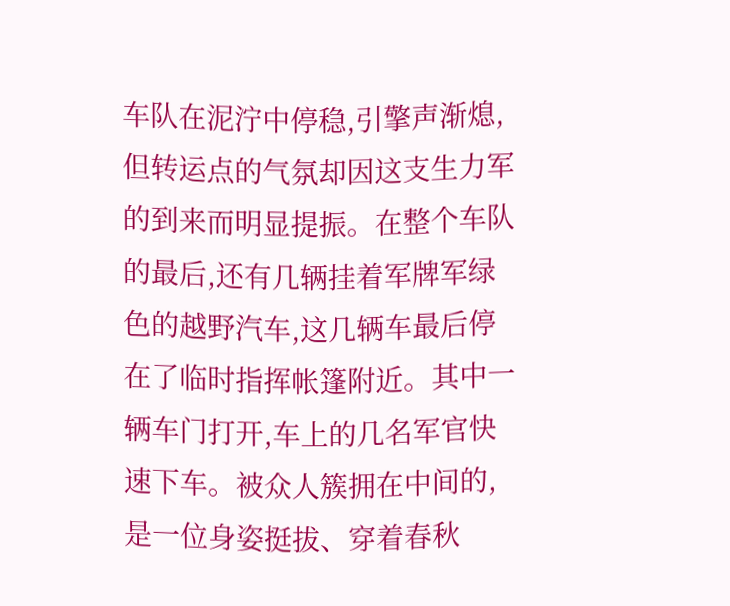车队在泥泞中停稳,引擎声渐熄,但转运点的气氛却因这支生力军的到来而明显提振。在整个车队的最后,还有几辆挂着军牌军绿色的越野汽车,这几辆车最后停在了临时指挥帐篷附近。其中一辆车门打开,车上的几名军官快速下车。被众人簇拥在中间的,是一位身姿挺拔、穿着春秋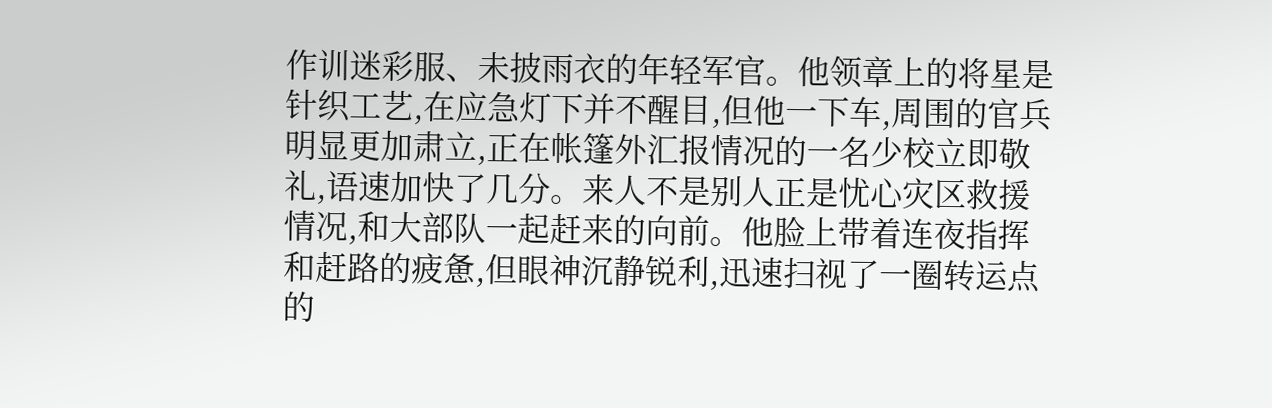作训迷彩服、未披雨衣的年轻军官。他领章上的将星是针织工艺,在应急灯下并不醒目,但他一下车,周围的官兵明显更加肃立,正在帐篷外汇报情况的一名少校立即敬礼,语速加快了几分。来人不是别人正是忧心灾区救援情况,和大部队一起赶来的向前。他脸上带着连夜指挥和赶路的疲惫,但眼神沉静锐利,迅速扫视了一圈转运点的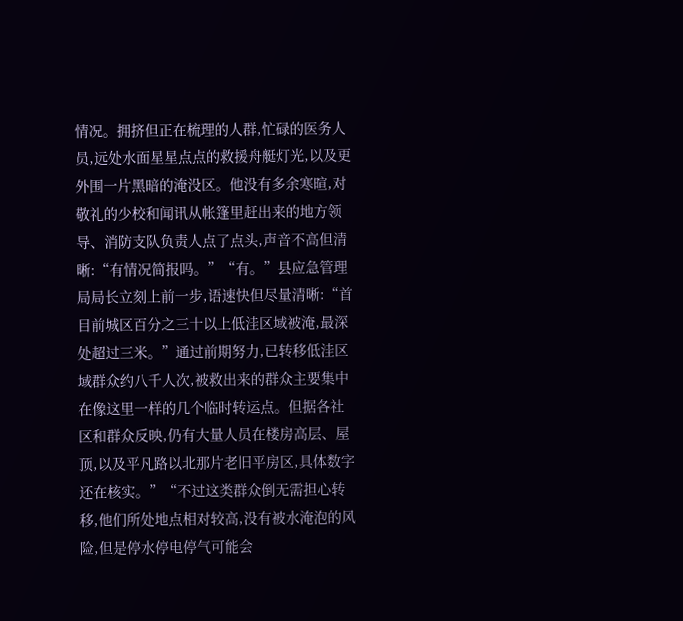情况。拥挤但正在梳理的人群,忙碌的医务人员,远处水面星星点点的救援舟艇灯光,以及更外围一片黑暗的淹没区。他没有多余寒暄,对敬礼的少校和闻讯从帐篷里赶出来的地方领导、消防支队负责人点了点头,声音不高但清晰:“有情况简报吗。”“有。”县应急管理局局长立刻上前一步,语速快但尽量清晰:“首目前城区百分之三十以上低洼区域被淹,最深处超过三米。”通过前期努力,已转移低洼区域群众约八千人次,被救出来的群众主要集中在像这里一样的几个临时转运点。但据各社区和群众反映,仍有大量人员在楼房高层、屋顶,以及平凡路以北那片老旧平房区,具体数字还在核实。”“不过这类群众倒无需担心转移,他们所处地点相对较高,没有被水淹泡的风险,但是停水停电停气可能会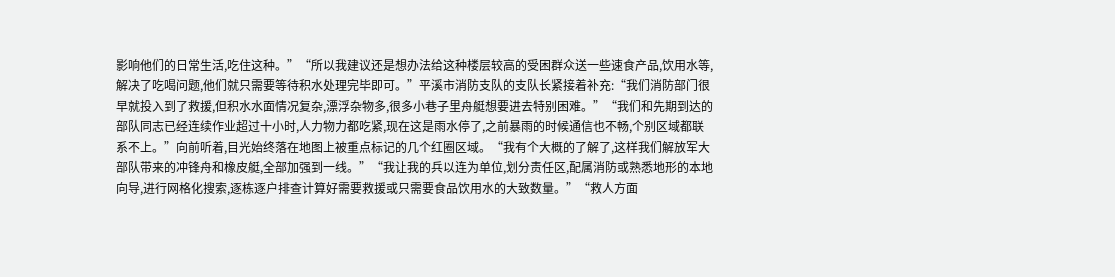影响他们的日常生活,吃住这种。”“所以我建议还是想办法给这种楼层较高的受困群众送一些速食产品,饮用水等,解决了吃喝问题,他们就只需要等待积水处理完毕即可。”平溪市消防支队的支队长紧接着补充:“我们消防部门很早就投入到了救援,但积水水面情况复杂,漂浮杂物多,很多小巷子里舟艇想要进去特别困难。”“我们和先期到达的部队同志已经连续作业超过十小时,人力物力都吃紧,现在这是雨水停了,之前暴雨的时候通信也不畅,个别区域都联系不上。”向前听着,目光始终落在地图上被重点标记的几个红圈区域。“我有个大概的了解了,这样我们解放军大部队带来的冲锋舟和橡皮艇,全部加强到一线。”“我让我的兵以连为单位,划分责任区,配属消防或熟悉地形的本地向导,进行网格化搜索,逐栋逐户排查计算好需要救援或只需要食品饮用水的大致数量。”“救人方面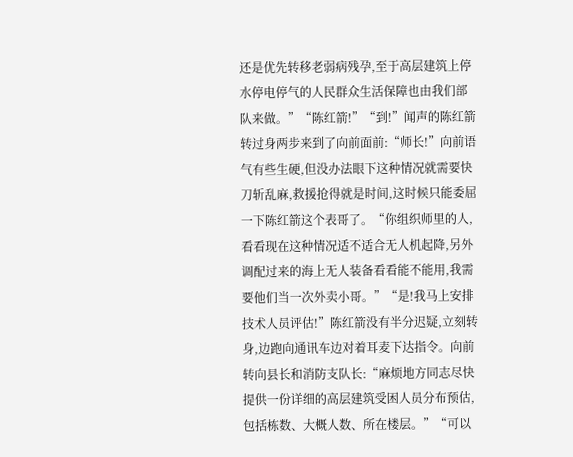还是优先转移老弱病残孕,至于高层建筑上停水停电停气的人民群众生活保障也由我们部队来做。”“陈红箭!”“到!”闻声的陈红箭转过身两步来到了向前面前:“师长!”向前语气有些生硬,但没办法眼下这种情况就需要快刀斩乱麻,救援抢得就是时间,这时候只能委屈一下陈红箭这个表哥了。“你组织师里的人,看看现在这种情况适不适合无人机起降,另外调配过来的海上无人装备看看能不能用,我需要他们当一次外卖小哥。”“是!我马上安排技术人员评估!”陈红箭没有半分迟疑,立刻转身,边跑向通讯车边对着耳麦下达指令。向前转向县长和消防支队长:“麻烦地方同志尽快提供一份详细的高层建筑受困人员分布预估,包括栋数、大概人数、所在楼层。”“可以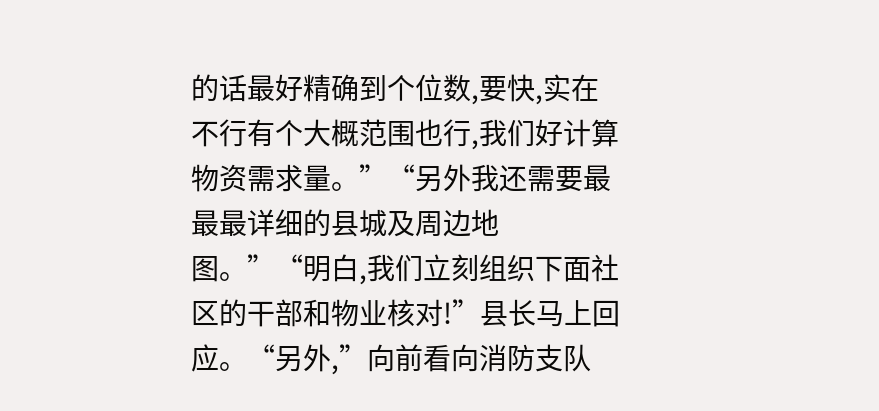的话最好精确到个位数,要快,实在不行有个大概范围也行,我们好计算物资需求量。”“另外我还需要最最最详细的县城及周边地图。”“明白,我们立刻组织下面社区的干部和物业核对!”县长马上回应。“另外,”向前看向消防支队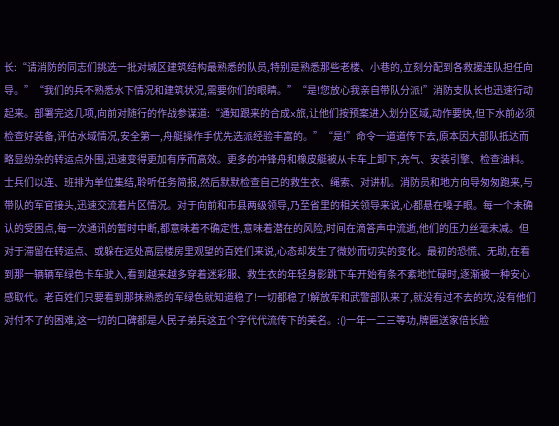长:“请消防的同志们挑选一批对城区建筑结构最熟悉的队员,特别是熟悉那些老楼、小巷的,立刻分配到各救援连队担任向导。”“我们的兵不熟悉水下情况和建筑状况,需要你们的眼睛。”“是!您放心我亲自带队分派!”消防支队长也迅速行动起来。部署完这几项,向前对随行的作战参谋道:“通知跟来的合成x旅,让他们按预案进入划分区域,动作要快,但下水前必须检查好装备,评估水域情况,安全第一,舟艇操作手优先选派经验丰富的。”“是!”命令一道道传下去,原本因大部队抵达而略显纷杂的转运点外围,迅速变得更加有序而高效。更多的冲锋舟和橡皮艇被从卡车上卸下,充气、安装引擎、检查油料。士兵们以连、班排为单位集结,聆听任务简报,然后默默检查自己的救生衣、绳索、对讲机。消防员和地方向导匆匆跑来,与带队的军官接头,迅速交流着片区情况。对于向前和市县两级领导,乃至省里的相关领导来说,心都悬在嗓子眼。每一个未确认的受困点,每一次通讯的暂时中断,都意味着不确定性,意味着潜在的风险,时间在滴答声中流逝,他们的压力丝毫未减。但对于滞留在转运点、或躲在远处高层楼房里观望的百姓们来说,心态却发生了微妙而切实的变化。最初的恐慌、无助,在看到那一辆辆军绿色卡车驶入,看到越来越多穿着迷彩服、救生衣的年轻身影跳下车开始有条不紊地忙碌时,逐渐被一种安心感取代。老百姓们只要看到那抹熟悉的军绿色就知道稳了!一切都稳了!解放军和武警部队来了,就没有过不去的坎,没有他们对付不了的困难,这一切的口碑都是人民子弟兵这五个字代代流传下的美名。:()一年一二三等功,牌匾送家倍长脸